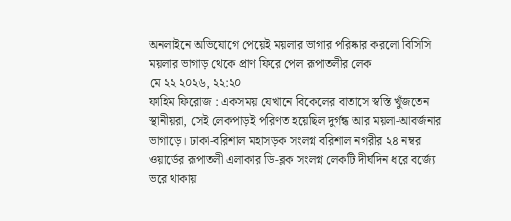অনলাইনে অভিযোগে পেয়েই ময়লার ভাগার পরিষ্কার করলো বিসিসি
ময়লার ভাগাড় থেকে প্রাণ ফিরে পেল রূপাতলীর লেক
মে ২২ ২০২৬, ২২:২০
ফাহিম ফিরোজ : একসময় যেখানে বিকেলের বাতাসে স্বস্তি খুঁজতেন স্থানীয়রা, সেই লেকপাড়ই পরিণত হয়েছিল দুর্গন্ধ আর ময়লা-আবর্জনার ভাগাড়ে। ঢাকা-বরিশাল মহাসড়ক সংলগ্ন বরিশাল নগরীর ২৪ নম্বর ওয়ার্ডের রূপাতলী এলাকার ডি-ব্লক সংলগ্ন লেকটি দীর্ঘদিন ধরে বর্জ্যে ভরে থাকায়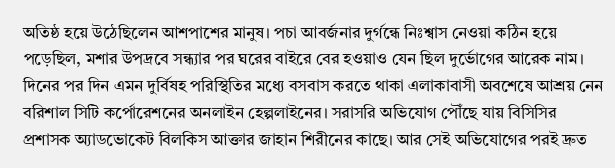অতিষ্ঠ হয়ে উঠেছিলেন আশপাশের মানুষ। পচা আবর্জনার দুর্গন্ধে নিঃশ্বাস নেওয়া কঠিন হয়ে পড়েছিল, মশার উপদ্রবে সন্ধ্যার পর ঘরের বাইরে বের হওয়াও যেন ছিল দুর্ভোগের আরেক নাম।
দিনের পর দিন এমন দুর্বিষহ পরিস্থিতির মধ্যে বসবাস করতে থাকা এলাকাবাসী অবশেষে আশ্রয় নেন বরিশাল সিটি কর্পোরেশনের অনলাইন হেল্পলাইনের। সরাসরি অভিযোগ পৌঁছে যায় বিসিসির প্রশাসক অ্যাডভোকেট বিলকিস আক্তার জাহান শিরীনের কাছে। আর সেই অভিযোগের পরই দ্রুত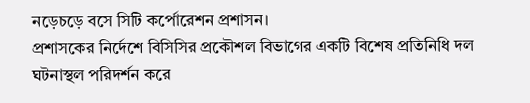নড়েচড়ে বসে সিটি কর্পোরেশন প্রশাসন।
প্রশাসকের নির্দেশে বিসিসির প্রকৌশল বিভাগের একটি বিশেষ প্রতিনিধি দল ঘটনাস্থল পরিদর্শন করে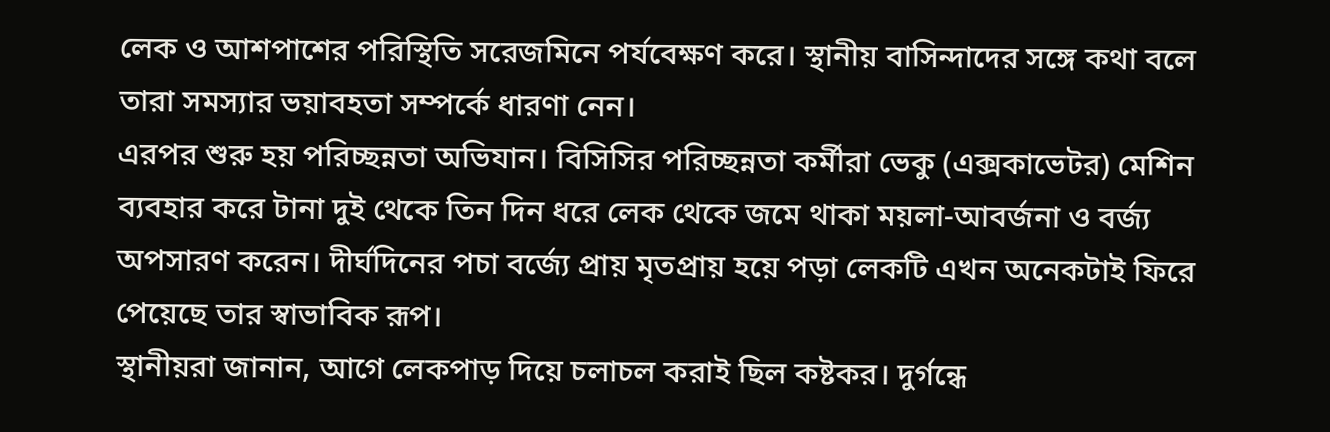লেক ও আশপাশের পরিস্থিতি সরেজমিনে পর্যবেক্ষণ করে। স্থানীয় বাসিন্দাদের সঙ্গে কথা বলে তারা সমস্যার ভয়াবহতা সম্পর্কে ধারণা নেন।
এরপর শুরু হয় পরিচ্ছন্নতা অভিযান। বিসিসির পরিচ্ছন্নতা কর্মীরা ভেকু (এক্সকাভেটর) মেশিন ব্যবহার করে টানা দুই থেকে তিন দিন ধরে লেক থেকে জমে থাকা ময়লা-আবর্জনা ও বর্জ্য অপসারণ করেন। দীর্ঘদিনের পচা বর্জ্যে প্রায় মৃতপ্রায় হয়ে পড়া লেকটি এখন অনেকটাই ফিরে পেয়েছে তার স্বাভাবিক রূপ।
স্থানীয়রা জানান, আগে লেকপাড় দিয়ে চলাচল করাই ছিল কষ্টকর। দুর্গন্ধে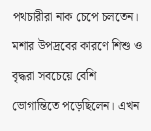পথচারীরা নাক চেপে চলতেন। মশার উপদ্রবের কারণে শিশু ও বৃদ্ধরা সবচেয়ে বেশি ভোগান্তিতে পড়েছিলেন। এখন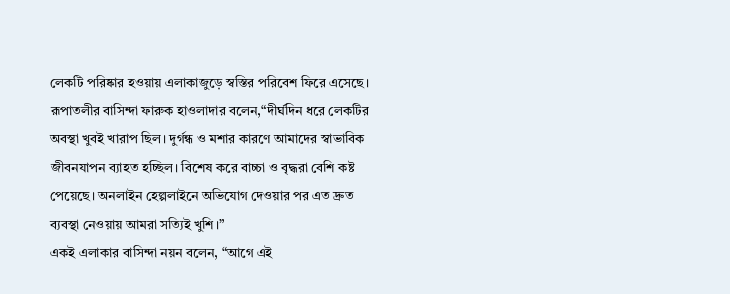লেকটি পরিষ্কার হওয়ায় এলাকাজুড়ে স্বস্তির পরিবেশ ফিরে এসেছে।
রূপাতলীর বাসিন্দা ফারুক হাওলাদার বলেন,“দীর্ঘদিন ধরে লেকটির অবস্থা খুবই খারাপ ছিল। দুর্গন্ধ ও মশার কারণে আমাদের স্বাভাবিক জীবনযাপন ব্যাহত হচ্ছিল। বিশেষ করে বাচ্চা ও বৃদ্ধরা বেশি কষ্ট পেয়েছে। অনলাইন হেল্পলাইনে অভিযোগ দেওয়ার পর এত দ্রুত ব্যবস্থা নেওয়ায় আমরা সত্যিই খুশি।”
একই এলাকার বাসিন্দা নয়ন বলেন, “আগে এই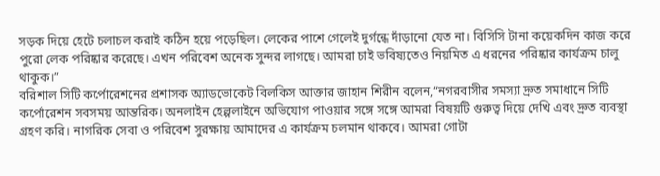সড়ক দিয়ে হেটে চলাচল করাই কঠিন হয়ে পড়েছিল। লেকের পাশে গেলেই দুর্গন্ধে দাঁড়ানো যেত না। বিসিসি টানা কয়েকদিন কাজ করে পুরো লেক পরিষ্কার করেছে। এখন পরিবেশ অনেক সুন্দর লাগছে। আমরা চাই ভবিষ্যতেও নিয়মিত এ ধরনের পরিষ্কার কার্যক্রম চালু থাকুক।”
বরিশাল সিটি কর্পোরেশনের প্রশাসক অ্যাডভোকেট বিলকিস আক্তার জাহান শিরীন বলেন,“নগরবাসীর সমস্যা দ্রুত সমাধানে সিটি কর্পোরেশন সবসময় আন্তরিক। অনলাইন হেল্পলাইনে অভিযোগ পাওয়ার সঙ্গে সঙ্গে আমরা বিষয়টি গুরুত্ব দিয়ে দেখি এবং দ্রুত ব্যবস্থা গ্রহণ করি। নাগরিক সেবা ও পরিবেশ সুরক্ষায় আমাদের এ কার্যক্রম চলমান থাকবে। আমরা গোটা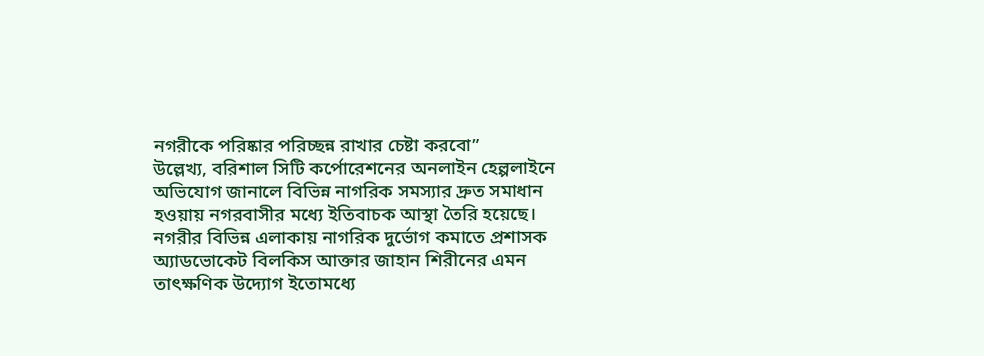নগরীকে পরিষ্কার পরিচ্ছন্ন রাখার চেষ্টা করবো”
উল্লেখ্য, বরিশাল সিটি কর্পোরেশনের অনলাইন হেল্পলাইনে অভিযোগ জানালে বিভিন্ন নাগরিক সমস্যার দ্রুত সমাধান হওয়ায় নগরবাসীর মধ্যে ইতিবাচক আস্থা তৈরি হয়েছে। নগরীর বিভিন্ন এলাকায় নাগরিক দুর্ভোগ কমাতে প্রশাসক অ্যাডভোকেট বিলকিস আক্তার জাহান শিরীনের এমন তাৎক্ষণিক উদ্যোগ ইতোমধ্যে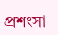প্রশংসা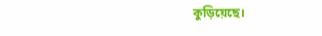কুড়িয়েছে।